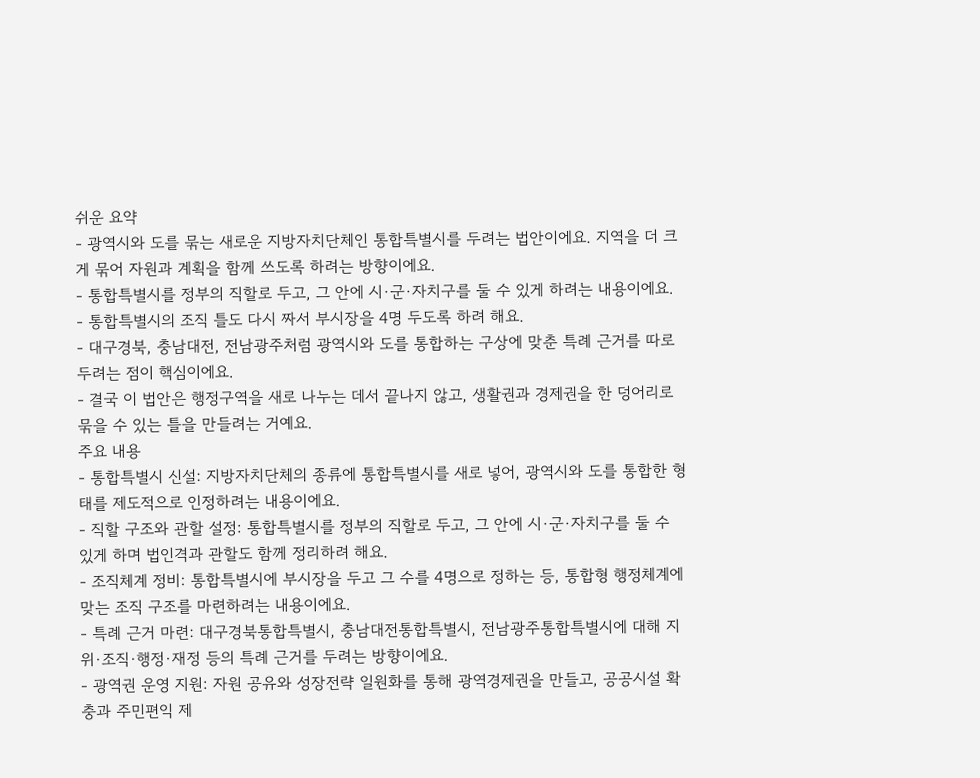쉬운 요약
- 광역시와 도를 묶는 새로운 지방자치단체인 통합특별시를 두려는 법안이에요. 지역을 더 크게 묶어 자원과 계획을 함께 쓰도록 하려는 방향이에요.
- 통합특별시를 정부의 직할로 두고, 그 안에 시·군·자치구를 둘 수 있게 하려는 내용이에요.
- 통합특별시의 조직 틀도 다시 짜서 부시장을 4명 두도록 하려 해요.
- 대구경북, 충남대전, 전남광주처럼 광역시와 도를 통합하는 구상에 맞춘 특례 근거를 따로 두려는 점이 핵심이에요.
- 결국 이 법안은 행정구역을 새로 나누는 데서 끝나지 않고, 생활권과 경제권을 한 덩어리로 묶을 수 있는 틀을 만들려는 거예요.
주요 내용
- 통합특별시 신설: 지방자치단체의 종류에 통합특별시를 새로 넣어, 광역시와 도를 통합한 형태를 제도적으로 인정하려는 내용이에요.
- 직할 구조와 관할 설정: 통합특별시를 정부의 직할로 두고, 그 안에 시·군·자치구를 둘 수 있게 하며 법인격과 관할도 함께 정리하려 해요.
- 조직체계 정비: 통합특별시에 부시장을 두고 그 수를 4명으로 정하는 등, 통합형 행정체계에 맞는 조직 구조를 마련하려는 내용이에요.
- 특례 근거 마련: 대구경북통합특별시, 충남대전통합특별시, 전남광주통합특별시에 대해 지위·조직·행정·재정 등의 특례 근거를 두려는 방향이에요.
- 광역권 운영 지원: 자원 공유와 성장전략 일원화를 통해 광역경제권을 만들고, 공공시설 확충과 주민편익 제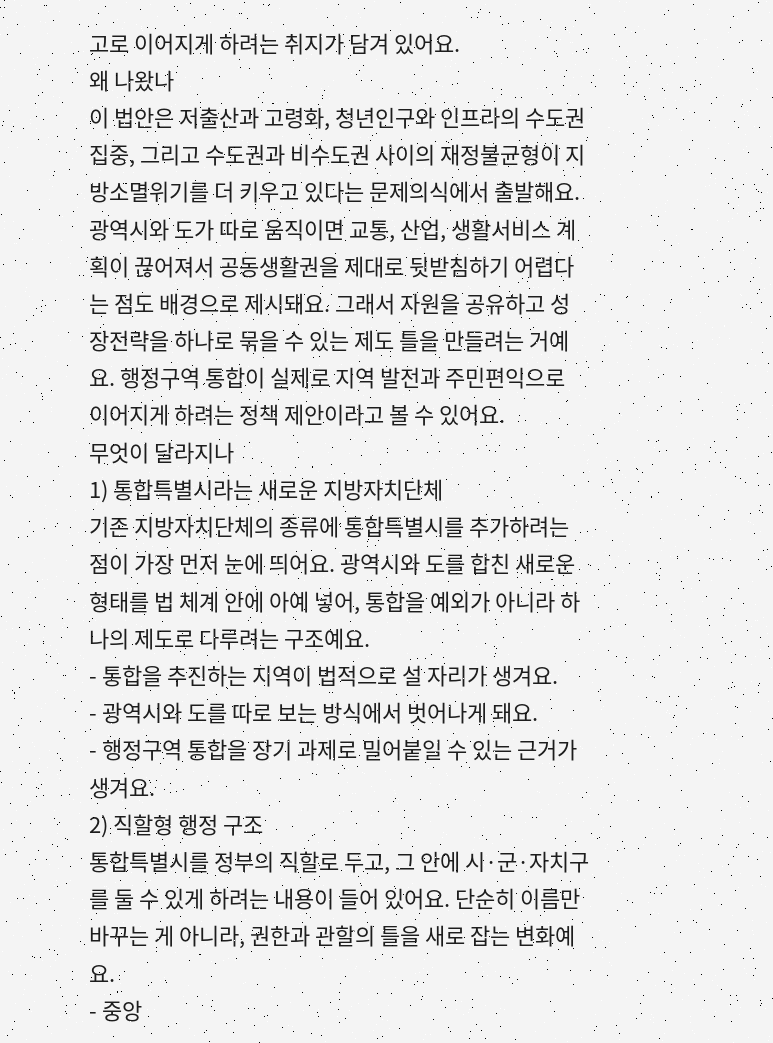고로 이어지게 하려는 취지가 담겨 있어요.
왜 나왔나
이 법안은 저출산과 고령화, 청년인구와 인프라의 수도권 집중, 그리고 수도권과 비수도권 사이의 재정불균형이 지방소멸위기를 더 키우고 있다는 문제의식에서 출발해요. 광역시와 도가 따로 움직이면 교통, 산업, 생활서비스 계획이 끊어져서 공동생활권을 제대로 뒷받침하기 어렵다는 점도 배경으로 제시돼요. 그래서 자원을 공유하고 성장전략을 하나로 묶을 수 있는 제도 틀을 만들려는 거예요. 행정구역 통합이 실제로 지역 발전과 주민편익으로 이어지게 하려는 정책 제안이라고 볼 수 있어요.
무엇이 달라지나
1) 통합특별시라는 새로운 지방자치단체
기존 지방자치단체의 종류에 통합특별시를 추가하려는 점이 가장 먼저 눈에 띄어요. 광역시와 도를 합친 새로운 형태를 법 체계 안에 아예 넣어, 통합을 예외가 아니라 하나의 제도로 다루려는 구조예요.
- 통합을 추진하는 지역이 법적으로 설 자리가 생겨요.
- 광역시와 도를 따로 보는 방식에서 벗어나게 돼요.
- 행정구역 통합을 장기 과제로 밀어붙일 수 있는 근거가 생겨요.
2) 직할형 행정 구조
통합특별시를 정부의 직할로 두고, 그 안에 시·군·자치구를 둘 수 있게 하려는 내용이 들어 있어요. 단순히 이름만 바꾸는 게 아니라, 권한과 관할의 틀을 새로 잡는 변화예요.
- 중앙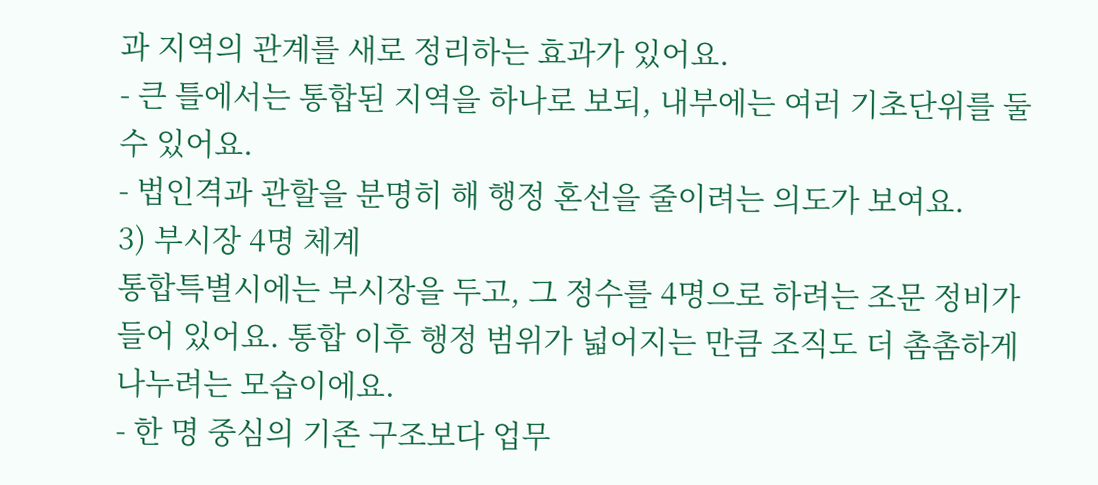과 지역의 관계를 새로 정리하는 효과가 있어요.
- 큰 틀에서는 통합된 지역을 하나로 보되, 내부에는 여러 기초단위를 둘 수 있어요.
- 법인격과 관할을 분명히 해 행정 혼선을 줄이려는 의도가 보여요.
3) 부시장 4명 체계
통합특별시에는 부시장을 두고, 그 정수를 4명으로 하려는 조문 정비가 들어 있어요. 통합 이후 행정 범위가 넓어지는 만큼 조직도 더 촘촘하게 나누려는 모습이에요.
- 한 명 중심의 기존 구조보다 업무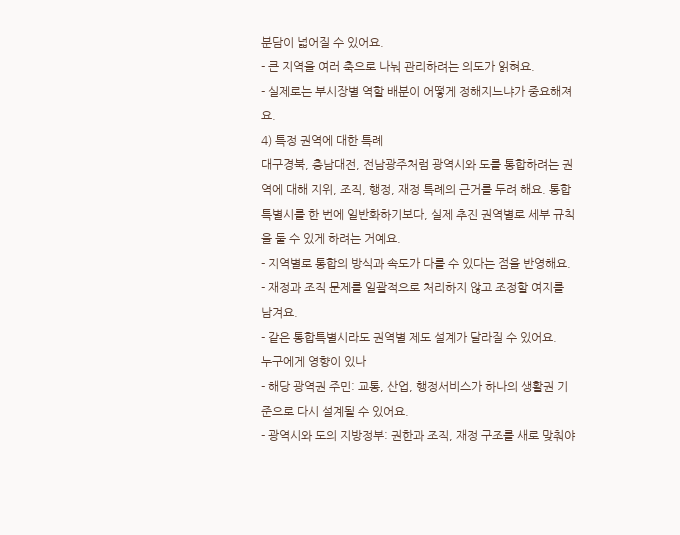분담이 넓어질 수 있어요.
- 큰 지역을 여러 축으로 나눠 관리하려는 의도가 읽혀요.
- 실제로는 부시장별 역할 배분이 어떻게 정해지느냐가 중요해져요.
4) 특정 권역에 대한 특례
대구경북, 충남대전, 전남광주처럼 광역시와 도를 통합하려는 권역에 대해 지위, 조직, 행정, 재정 특례의 근거를 두려 해요. 통합특별시를 한 번에 일반화하기보다, 실제 추진 권역별로 세부 규칙을 둘 수 있게 하려는 거예요.
- 지역별로 통합의 방식과 속도가 다를 수 있다는 점을 반영해요.
- 재정과 조직 문제를 일괄적으로 처리하지 않고 조정할 여지를 남겨요.
- 같은 통합특별시라도 권역별 제도 설계가 달라질 수 있어요.
누구에게 영향이 있나
- 해당 광역권 주민: 교통, 산업, 행정서비스가 하나의 생활권 기준으로 다시 설계될 수 있어요.
- 광역시와 도의 지방정부: 권한과 조직, 재정 구조를 새로 맞춰야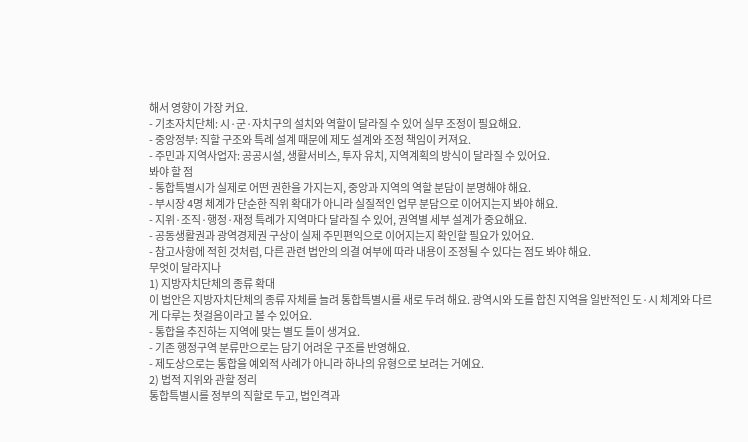해서 영향이 가장 커요.
- 기초자치단체: 시·군·자치구의 설치와 역할이 달라질 수 있어 실무 조정이 필요해요.
- 중앙정부: 직할 구조와 특례 설계 때문에 제도 설계와 조정 책임이 커져요.
- 주민과 지역사업자: 공공시설, 생활서비스, 투자 유치, 지역계획의 방식이 달라질 수 있어요.
봐야 할 점
- 통합특별시가 실제로 어떤 권한을 가지는지, 중앙과 지역의 역할 분담이 분명해야 해요.
- 부시장 4명 체계가 단순한 직위 확대가 아니라 실질적인 업무 분담으로 이어지는지 봐야 해요.
- 지위·조직·행정·재정 특례가 지역마다 달라질 수 있어, 권역별 세부 설계가 중요해요.
- 공동생활권과 광역경제권 구상이 실제 주민편익으로 이어지는지 확인할 필요가 있어요.
- 참고사항에 적힌 것처럼, 다른 관련 법안의 의결 여부에 따라 내용이 조정될 수 있다는 점도 봐야 해요.
무엇이 달라지나
1) 지방자치단체의 종류 확대
이 법안은 지방자치단체의 종류 자체를 늘려 통합특별시를 새로 두려 해요. 광역시와 도를 합친 지역을 일반적인 도·시 체계와 다르게 다루는 첫걸음이라고 볼 수 있어요.
- 통합을 추진하는 지역에 맞는 별도 틀이 생겨요.
- 기존 행정구역 분류만으로는 담기 어려운 구조를 반영해요.
- 제도상으로는 통합을 예외적 사례가 아니라 하나의 유형으로 보려는 거예요.
2) 법적 지위와 관할 정리
통합특별시를 정부의 직할로 두고, 법인격과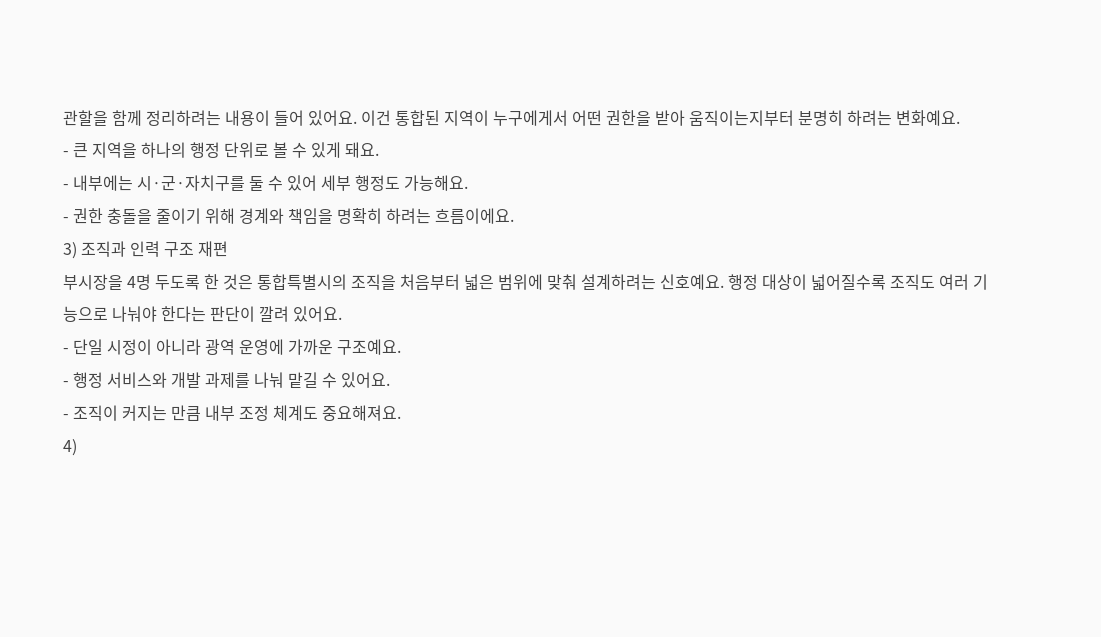관할을 함께 정리하려는 내용이 들어 있어요. 이건 통합된 지역이 누구에게서 어떤 권한을 받아 움직이는지부터 분명히 하려는 변화예요.
- 큰 지역을 하나의 행정 단위로 볼 수 있게 돼요.
- 내부에는 시·군·자치구를 둘 수 있어 세부 행정도 가능해요.
- 권한 충돌을 줄이기 위해 경계와 책임을 명확히 하려는 흐름이에요.
3) 조직과 인력 구조 재편
부시장을 4명 두도록 한 것은 통합특별시의 조직을 처음부터 넓은 범위에 맞춰 설계하려는 신호예요. 행정 대상이 넓어질수록 조직도 여러 기능으로 나눠야 한다는 판단이 깔려 있어요.
- 단일 시정이 아니라 광역 운영에 가까운 구조예요.
- 행정 서비스와 개발 과제를 나눠 맡길 수 있어요.
- 조직이 커지는 만큼 내부 조정 체계도 중요해져요.
4)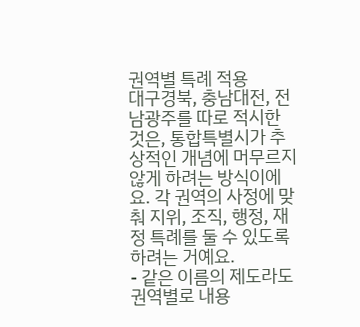권역별 특례 적용
대구경북, 충남대전, 전남광주를 따로 적시한 것은, 통합특별시가 추상적인 개념에 머무르지 않게 하려는 방식이에요. 각 권역의 사정에 맞춰 지위, 조직, 행정, 재정 특례를 둘 수 있도록 하려는 거예요.
- 같은 이름의 제도라도 권역별로 내용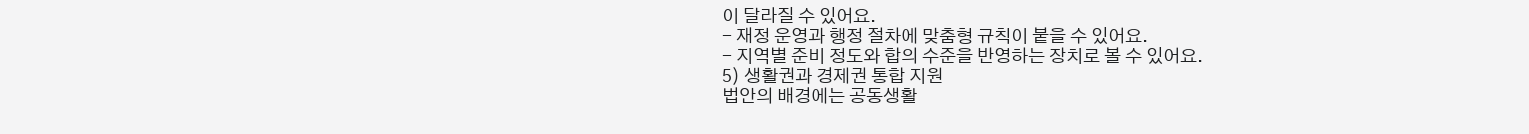이 달라질 수 있어요.
- 재정 운영과 행정 절차에 맞춤형 규칙이 붙을 수 있어요.
- 지역별 준비 정도와 합의 수준을 반영하는 장치로 볼 수 있어요.
5) 생활권과 경제권 통합 지원
법안의 배경에는 공동생활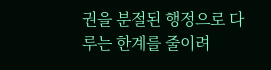권을 분절된 행정으로 다루는 한계를 줄이려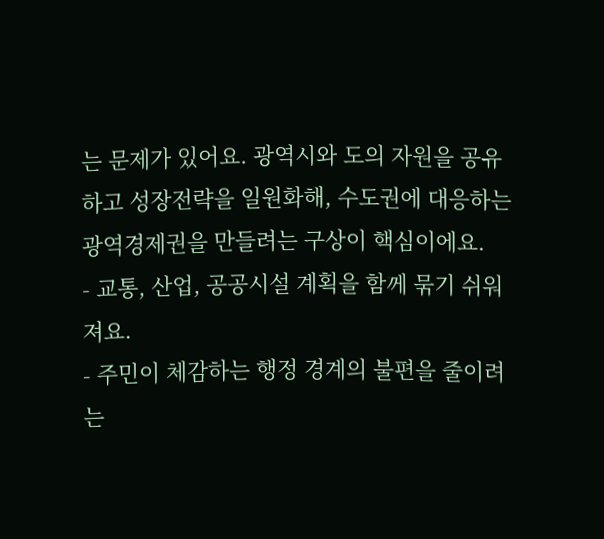는 문제가 있어요. 광역시와 도의 자원을 공유하고 성장전략을 일원화해, 수도권에 대응하는 광역경제권을 만들려는 구상이 핵심이에요.
- 교통, 산업, 공공시설 계획을 함께 묶기 쉬워져요.
- 주민이 체감하는 행정 경계의 불편을 줄이려는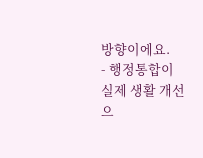방향이에요.
- 행정통합이 실제 생활 개선으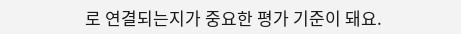로 연결되는지가 중요한 평가 기준이 돼요.